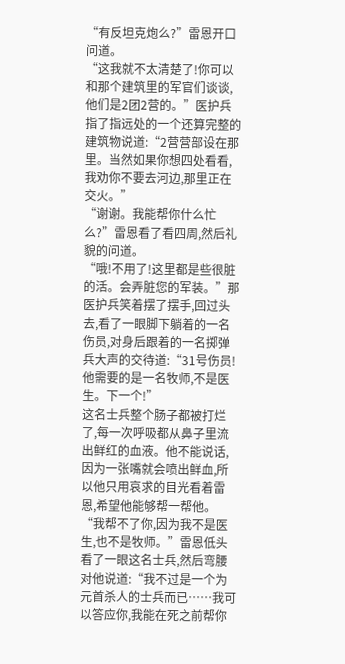“有反坦克炮么?”雷恩开口问道。
“这我就不太清楚了!你可以和那个建筑里的军官们谈谈,他们是2团2营的。”医护兵指了指远处的一个还算完整的建筑物说道:“2营营部设在那里。当然如果你想四处看看,我劝你不要去河边,那里正在交火。”
“谢谢。我能帮你什么忙么?”雷恩看了看四周,然后礼貌的问道。
“哦!不用了!这里都是些很脏的活。会弄脏您的军装。”那医护兵笑着摆了摆手,回过头去,看了一眼脚下躺着的一名伤员,对身后跟着的一名掷弹兵大声的交待道:“31号伤员!他需要的是一名牧师,不是医生。下一个!”
这名士兵整个肠子都被打烂了,每一次呼吸都从鼻子里流出鲜红的血液。他不能说话,因为一张嘴就会喷出鲜血,所以他只用哀求的目光看着雷恩,希望他能够帮一帮他。
“我帮不了你,因为我不是医生,也不是牧师。”雷恩低头看了一眼这名士兵,然后弯腰对他说道:“我不过是一个为元首杀人的士兵而已……我可以答应你,我能在死之前帮你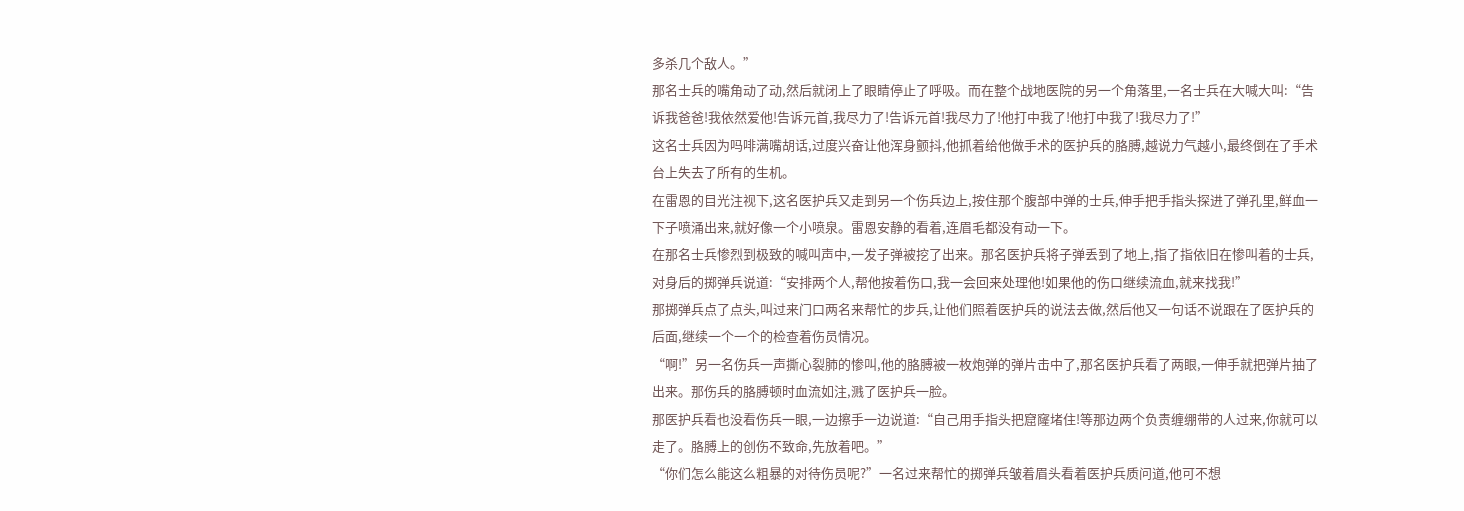多杀几个敌人。”
那名士兵的嘴角动了动,然后就闭上了眼睛停止了呼吸。而在整个战地医院的另一个角落里,一名士兵在大喊大叫:“告诉我爸爸!我依然爱他!告诉元首,我尽力了!告诉元首!我尽力了!他打中我了!他打中我了!我尽力了!”
这名士兵因为吗啡满嘴胡话,过度兴奋让他浑身颤抖,他抓着给他做手术的医护兵的胳膊,越说力气越小,最终倒在了手术台上失去了所有的生机。
在雷恩的目光注视下,这名医护兵又走到另一个伤兵边上,按住那个腹部中弹的士兵,伸手把手指头探进了弹孔里,鲜血一下子喷涌出来,就好像一个小喷泉。雷恩安静的看着,连眉毛都没有动一下。
在那名士兵惨烈到极致的喊叫声中,一发子弹被挖了出来。那名医护兵将子弹丢到了地上,指了指依旧在惨叫着的士兵,对身后的掷弹兵说道:“安排两个人,帮他按着伤口,我一会回来处理他!如果他的伤口继续流血,就来找我!”
那掷弹兵点了点头,叫过来门口两名来帮忙的步兵,让他们照着医护兵的说法去做,然后他又一句话不说跟在了医护兵的后面,继续一个一个的检查着伤员情况。
“啊!”另一名伤兵一声撕心裂肺的惨叫,他的胳膊被一枚炮弹的弹片击中了,那名医护兵看了两眼,一伸手就把弹片抽了出来。那伤兵的胳膊顿时血流如注,溅了医护兵一脸。
那医护兵看也没看伤兵一眼,一边擦手一边说道:“自己用手指头把窟窿堵住!等那边两个负责缠绷带的人过来,你就可以走了。胳膊上的创伤不致命,先放着吧。”
“你们怎么能这么粗暴的对待伤员呢?”一名过来帮忙的掷弹兵皱着眉头看着医护兵质问道,他可不想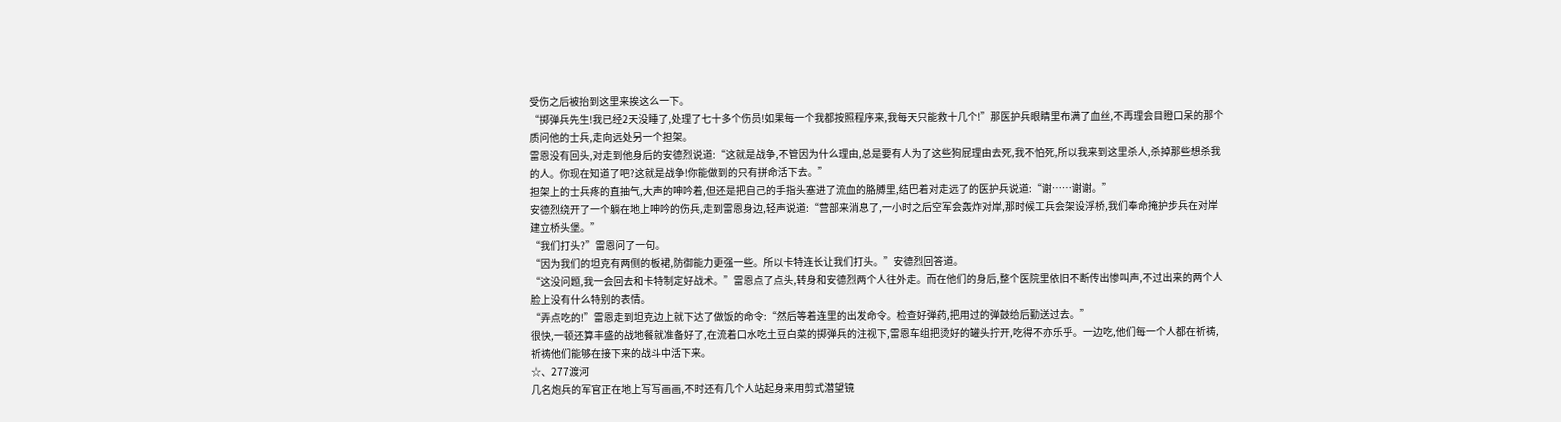受伤之后被抬到这里来挨这么一下。
“掷弹兵先生!我已经2天没睡了,处理了七十多个伤员!如果每一个我都按照程序来,我每天只能救十几个!”那医护兵眼睛里布满了血丝,不再理会目瞪口呆的那个质问他的士兵,走向远处另一个担架。
雷恩没有回头,对走到他身后的安德烈说道:“这就是战争,不管因为什么理由,总是要有人为了这些狗屁理由去死,我不怕死,所以我来到这里杀人,杀掉那些想杀我的人。你现在知道了吧?这就是战争!你能做到的只有拼命活下去。”
担架上的士兵疼的直抽气,大声的呻吟着,但还是把自己的手指头塞进了流血的胳膊里,结巴着对走远了的医护兵说道:“谢……谢谢。”
安德烈绕开了一个躺在地上呻吟的伤兵,走到雷恩身边,轻声说道:“营部来消息了,一小时之后空军会轰炸对岸,那时候工兵会架设浮桥,我们奉命掩护步兵在对岸建立桥头堡。”
“我们打头?”雷恩问了一句。
“因为我们的坦克有两侧的板裙,防御能力更强一些。所以卡特连长让我们打头。”安德烈回答道。
“这没问题,我一会回去和卡特制定好战术。”雷恩点了点头,转身和安德烈两个人往外走。而在他们的身后,整个医院里依旧不断传出惨叫声,不过出来的两个人脸上没有什么特别的表情。
“弄点吃的!”雷恩走到坦克边上就下达了做饭的命令:“然后等着连里的出发命令。检查好弹药,把用过的弹鼓给后勤送过去。”
很快,一顿还算丰盛的战地餐就准备好了,在流着口水吃土豆白菜的掷弹兵的注视下,雷恩车组把烫好的罐头拧开,吃得不亦乐乎。一边吃,他们每一个人都在祈祷,祈祷他们能够在接下来的战斗中活下来。
☆、277渡河
几名炮兵的军官正在地上写写画画,不时还有几个人站起身来用剪式潜望镜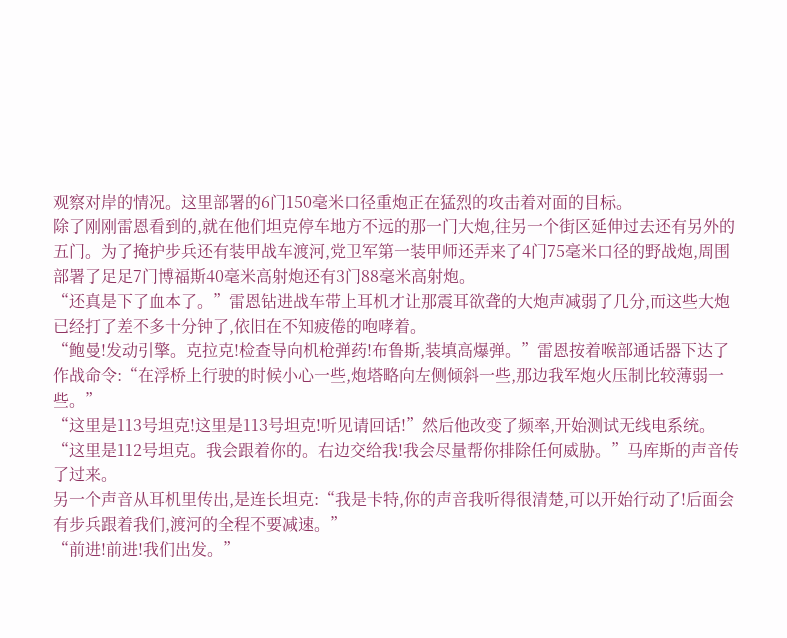观察对岸的情况。这里部署的6门150毫米口径重炮正在猛烈的攻击着对面的目标。
除了刚刚雷恩看到的,就在他们坦克停车地方不远的那一门大炮,往另一个街区延伸过去还有另外的五门。为了掩护步兵还有装甲战车渡河,党卫军第一装甲师还弄来了4门75毫米口径的野战炮,周围部署了足足7门博福斯40毫米高射炮还有3门88毫米高射炮。
“还真是下了血本了。”雷恩钻进战车带上耳机才让那震耳欲聋的大炮声减弱了几分,而这些大炮已经打了差不多十分钟了,依旧在不知疲倦的咆哮着。
“鲍曼!发动引擎。克拉克!检查导向机枪弹药!布鲁斯,装填高爆弹。”雷恩按着喉部通话器下达了作战命令:“在浮桥上行驶的时候小心一些,炮塔略向左侧倾斜一些,那边我军炮火压制比较薄弱一些。”
“这里是113号坦克!这里是113号坦克!听见请回话!”然后他改变了频率,开始测试无线电系统。
“这里是112号坦克。我会跟着你的。右边交给我!我会尽量帮你排除任何威胁。”马库斯的声音传了过来。
另一个声音从耳机里传出,是连长坦克:“我是卡特,你的声音我听得很清楚,可以开始行动了!后面会有步兵跟着我们,渡河的全程不要减速。”
“前进!前进!我们出发。”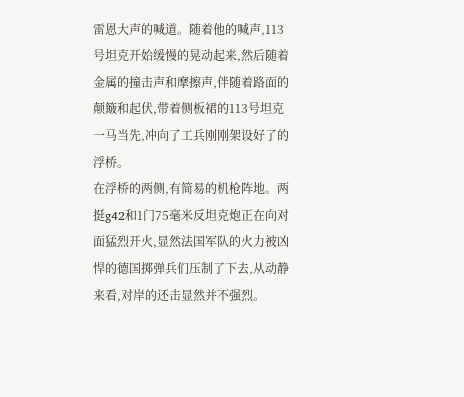雷恩大声的喊道。随着他的喊声,113号坦克开始缓慢的晃动起来,然后随着金属的撞击声和摩擦声,伴随着路面的颠簸和起伏,带着侧板裙的113号坦克一马当先,冲向了工兵刚刚架设好了的浮桥。
在浮桥的两侧,有简易的机枪阵地。两挺g42和1门75毫米反坦克炮正在向对面猛烈开火,显然法国军队的火力被凶悍的德国掷弹兵们压制了下去,从动静来看,对岸的还击显然并不强烈。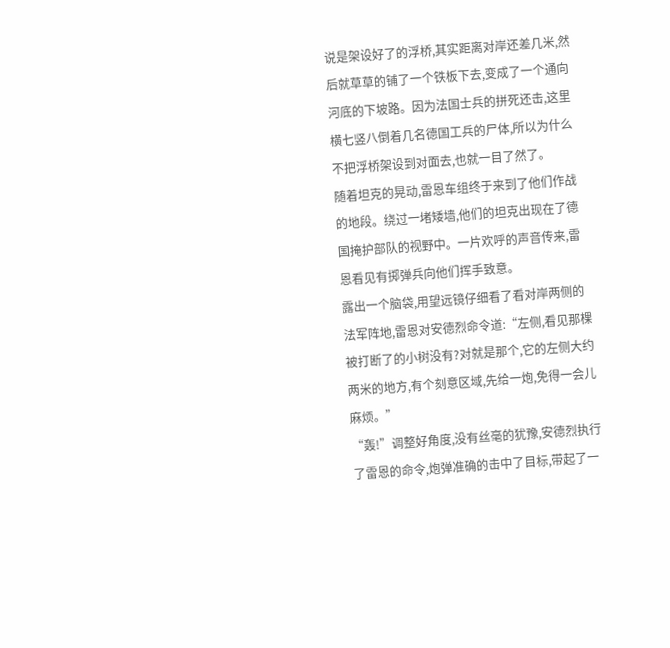说是架设好了的浮桥,其实距离对岸还差几米,然后就草草的铺了一个铁板下去,变成了一个通向河底的下坡路。因为法国士兵的拼死还击,这里横七竖八倒着几名德国工兵的尸体,所以为什么不把浮桥架设到对面去,也就一目了然了。
随着坦克的晃动,雷恩车组终于来到了他们作战的地段。绕过一堵矮墙,他们的坦克出现在了德国掩护部队的视野中。一片欢呼的声音传来,雷恩看见有掷弹兵向他们挥手致意。
露出一个脑袋,用望远镜仔细看了看对岸两侧的法军阵地,雷恩对安德烈命令道:“左侧,看见那棵被打断了的小树没有?对就是那个,它的左侧大约两米的地方,有个刻意区域,先给一炮,免得一会儿麻烦。”
“轰!”调整好角度,没有丝毫的犹豫,安德烈执行了雷恩的命令,炮弹准确的击中了目标,带起了一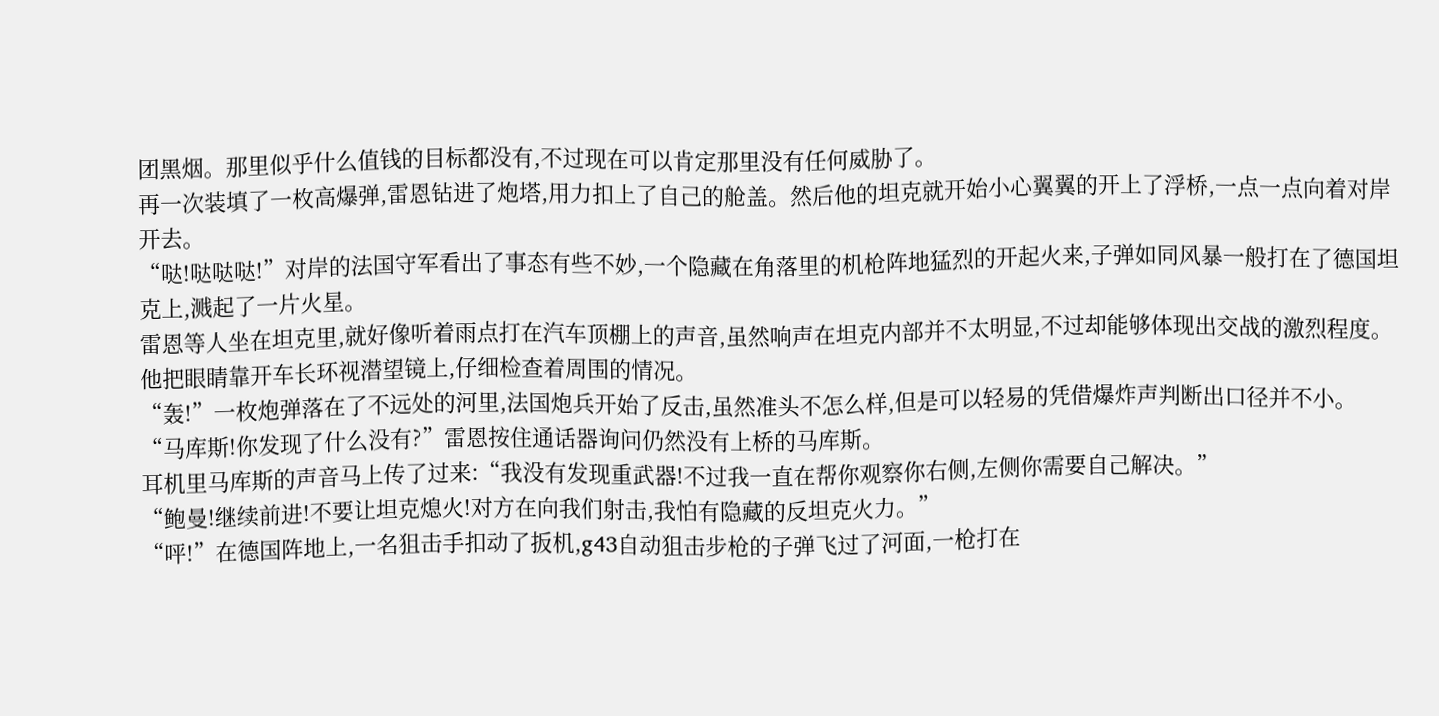团黑烟。那里似乎什么值钱的目标都没有,不过现在可以肯定那里没有任何威胁了。
再一次装填了一枚高爆弹,雷恩钻进了炮塔,用力扣上了自己的舱盖。然后他的坦克就开始小心翼翼的开上了浮桥,一点一点向着对岸开去。
“哒!哒哒哒!”对岸的法国守军看出了事态有些不妙,一个隐藏在角落里的机枪阵地猛烈的开起火来,子弹如同风暴一般打在了德国坦克上,溅起了一片火星。
雷恩等人坐在坦克里,就好像听着雨点打在汽车顶棚上的声音,虽然响声在坦克内部并不太明显,不过却能够体现出交战的激烈程度。他把眼睛靠开车长环视潜望镜上,仔细检查着周围的情况。
“轰!”一枚炮弹落在了不远处的河里,法国炮兵开始了反击,虽然准头不怎么样,但是可以轻易的凭借爆炸声判断出口径并不小。
“马库斯!你发现了什么没有?”雷恩按住通话器询问仍然没有上桥的马库斯。
耳机里马库斯的声音马上传了过来:“我没有发现重武器!不过我一直在帮你观察你右侧,左侧你需要自己解决。”
“鲍曼!继续前进!不要让坦克熄火!对方在向我们射击,我怕有隐藏的反坦克火力。”
“呯!”在德国阵地上,一名狙击手扣动了扳机,g43自动狙击步枪的子弹飞过了河面,一枪打在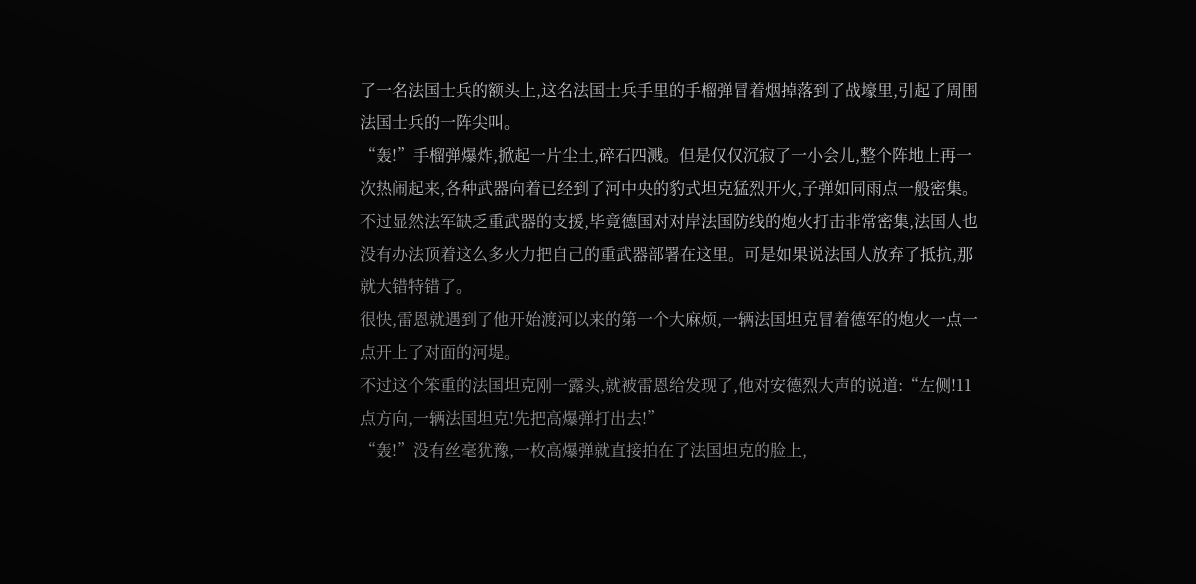了一名法国士兵的额头上,这名法国士兵手里的手榴弹冒着烟掉落到了战壕里,引起了周围法国士兵的一阵尖叫。
“轰!”手榴弹爆炸,掀起一片尘土,碎石四溅。但是仅仅沉寂了一小会儿,整个阵地上再一次热闹起来,各种武器向着已经到了河中央的豹式坦克猛烈开火,子弹如同雨点一般密集。
不过显然法军缺乏重武器的支援,毕竟德国对对岸法国防线的炮火打击非常密集,法国人也没有办法顶着这么多火力把自己的重武器部署在这里。可是如果说法国人放弃了抵抗,那就大错特错了。
很快,雷恩就遇到了他开始渡河以来的第一个大麻烦,一辆法国坦克冒着德军的炮火一点一点开上了对面的河堤。
不过这个笨重的法国坦克刚一露头,就被雷恩给发现了,他对安德烈大声的说道:“左侧!11点方向,一辆法国坦克!先把高爆弹打出去!”
“轰!”没有丝毫犹豫,一枚高爆弹就直接拍在了法国坦克的脸上,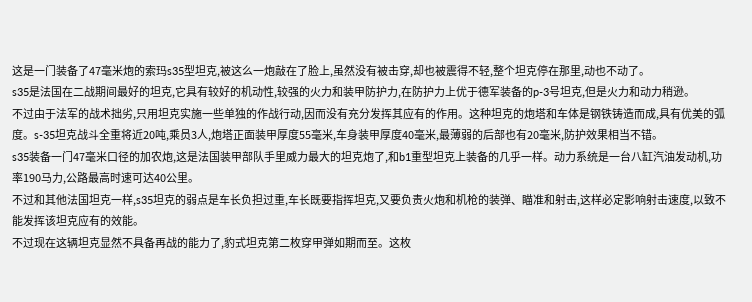这是一门装备了47毫米炮的索玛s35型坦克,被这么一炮敲在了脸上,虽然没有被击穿,却也被震得不轻,整个坦克停在那里,动也不动了。
s35是法国在二战期间最好的坦克,它具有较好的机动性,较强的火力和装甲防护力,在防护力上优于德军装备的p-3号坦克,但是火力和动力稍逊。
不过由于法军的战术拙劣,只用坦克实施一些单独的作战行动,因而没有充分发挥其应有的作用。这种坦克的炮塔和车体是钢铁铸造而成,具有优美的弧度。s-35坦克战斗全重将近20吨,乘员3人,炮塔正面装甲厚度55毫米,车身装甲厚度40毫米,最薄弱的后部也有20毫米,防护效果相当不错。
s35装备一门47毫米口径的加农炮,这是法国装甲部队手里威力最大的坦克炮了,和b1重型坦克上装备的几乎一样。动力系统是一台八缸汽油发动机,功率190马力,公路最高时速可达40公里。
不过和其他法国坦克一样,s35坦克的弱点是车长负担过重,车长既要指挥坦克,又要负责火炮和机枪的装弹、瞄准和射击,这样必定影响射击速度,以致不能发挥该坦克应有的效能。
不过现在这辆坦克显然不具备再战的能力了,豹式坦克第二枚穿甲弹如期而至。这枚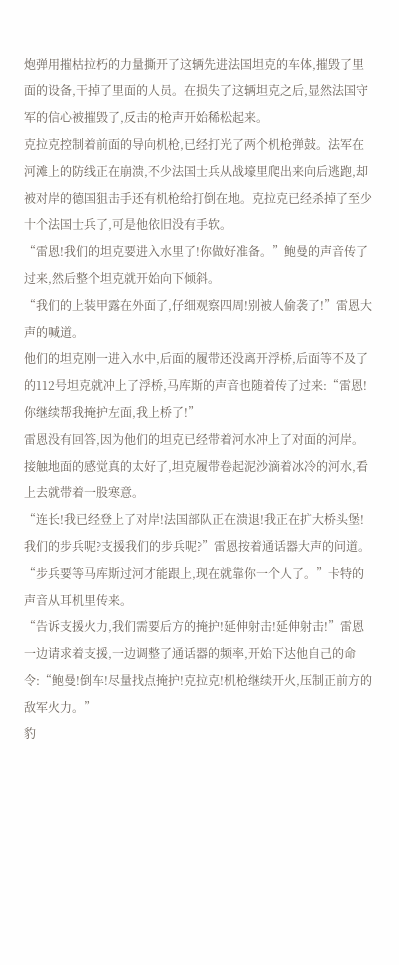炮弹用摧枯拉朽的力量撕开了这辆先进法国坦克的车体,摧毁了里面的设备,干掉了里面的人员。在损失了这辆坦克之后,显然法国守军的信心被摧毁了,反击的枪声开始稀松起来。
克拉克控制着前面的导向机枪,已经打光了两个机枪弹鼓。法军在河滩上的防线正在崩溃,不少法国士兵从战壕里爬出来向后逃跑,却被对岸的德国狙击手还有机枪给打倒在地。克拉克已经杀掉了至少十个法国士兵了,可是他依旧没有手软。
“雷恩!我们的坦克要进入水里了!你做好准备。”鲍曼的声音传了过来,然后整个坦克就开始向下倾斜。
“我们的上装甲露在外面了,仔细观察四周!别被人偷袭了!”雷恩大声的喊道。
他们的坦克刚一进入水中,后面的履带还没离开浮桥,后面等不及了的112号坦克就冲上了浮桥,马库斯的声音也随着传了过来:“雷恩!你继续帮我掩护左面,我上桥了!”
雷恩没有回答,因为他们的坦克已经带着河水冲上了对面的河岸。接触地面的感觉真的太好了,坦克履带卷起泥沙滴着冰冷的河水,看上去就带着一股寒意。
“连长!我已经登上了对岸!法国部队正在溃退!我正在扩大桥头堡!我们的步兵呢?支援我们的步兵呢?”雷恩按着通话器大声的问道。
“步兵要等马库斯过河才能跟上,现在就靠你一个人了。”卡特的声音从耳机里传来。
“告诉支援火力,我们需要后方的掩护!延伸射击!延伸射击!”雷恩一边请求着支援,一边调整了通话器的频率,开始下达他自己的命令:“鲍曼!倒车!尽量找点掩护!克拉克!机枪继续开火,压制正前方的敌军火力。”
豹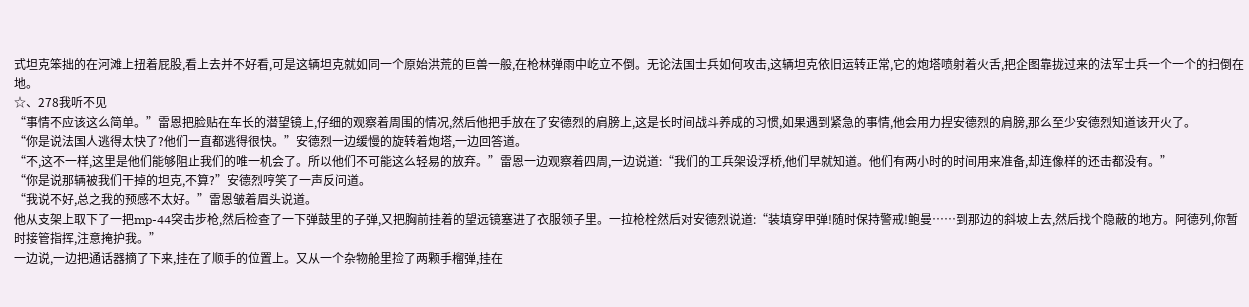式坦克笨拙的在河滩上扭着屁股,看上去并不好看,可是这辆坦克就如同一个原始洪荒的巨兽一般,在枪林弹雨中屹立不倒。无论法国士兵如何攻击,这辆坦克依旧运转正常,它的炮塔喷射着火舌,把企图靠拢过来的法军士兵一个一个的扫倒在地。
☆、278我听不见
“事情不应该这么简单。”雷恩把脸贴在车长的潜望镜上,仔细的观察着周围的情况,然后他把手放在了安德烈的肩膀上,这是长时间战斗养成的习惯,如果遇到紧急的事情,他会用力捏安德烈的肩膀,那么至少安德烈知道该开火了。
“你是说法国人逃得太快了?他们一直都逃得很快。”安德烈一边缓慢的旋转着炮塔,一边回答道。
“不,这不一样,这里是他们能够阻止我们的唯一机会了。所以他们不可能这么轻易的放弃。”雷恩一边观察着四周,一边说道:“我们的工兵架设浮桥,他们早就知道。他们有两小时的时间用来准备,却连像样的还击都没有。”
“你是说那辆被我们干掉的坦克,不算?”安德烈哼笑了一声反问道。
“我说不好,总之我的预感不太好。”雷恩皱着眉头说道。
他从支架上取下了一把mp-44突击步枪,然后检查了一下弹鼓里的子弹,又把胸前挂着的望远镜塞进了衣服领子里。一拉枪栓然后对安德烈说道:“装填穿甲弹!随时保持警戒!鲍曼……到那边的斜坡上去,然后找个隐蔽的地方。阿德列,你暂时接管指挥,注意掩护我。”
一边说,一边把通话器摘了下来,挂在了顺手的位置上。又从一个杂物舱里捡了两颗手榴弹,挂在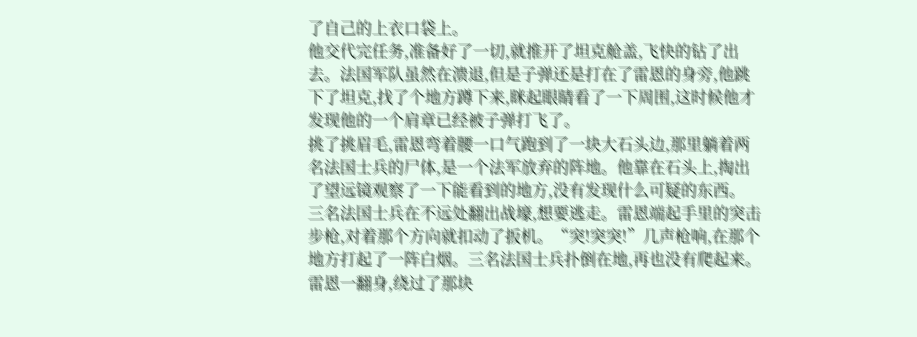了自己的上衣口袋上。
他交代完任务,准备好了一切,就推开了坦克舱盖,飞快的钻了出去。法国军队虽然在溃退,但是子弹还是打在了雷恩的身旁,他跳下了坦克,找了个地方蹲下来,眯起眼睛看了一下周围,这时候他才发现他的一个肩章已经被子弹打飞了。
挑了挑眉毛,雷恩弯着腰一口气跑到了一块大石头边,那里躺着两名法国士兵的尸体,是一个法军放弃的阵地。他靠在石头上,掏出了望远镜观察了一下能看到的地方,没有发现什么可疑的东西。
三名法国士兵在不远处翻出战壕,想要逃走。雷恩端起手里的突击步枪,对着那个方向就扣动了扳机。“突!突突!”几声枪响,在那个地方打起了一阵白烟。三名法国士兵扑倒在地,再也没有爬起来。
雷恩一翻身,绕过了那块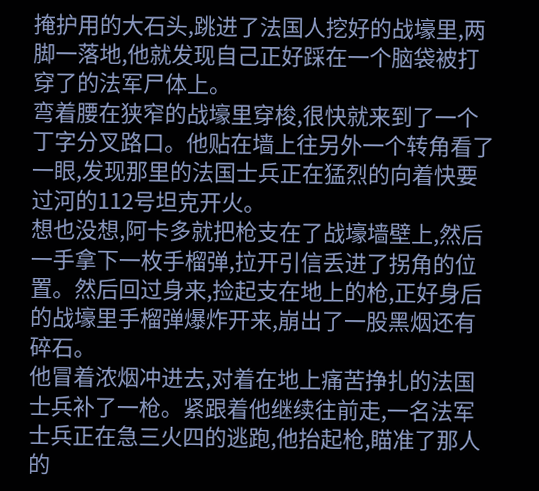掩护用的大石头,跳进了法国人挖好的战壕里,两脚一落地,他就发现自己正好踩在一个脑袋被打穿了的法军尸体上。
弯着腰在狭窄的战壕里穿梭,很快就来到了一个丁字分叉路口。他贴在墙上往另外一个转角看了一眼,发现那里的法国士兵正在猛烈的向着快要过河的112号坦克开火。
想也没想,阿卡多就把枪支在了战壕墙壁上,然后一手拿下一枚手榴弹,拉开引信丢进了拐角的位置。然后回过身来,捡起支在地上的枪,正好身后的战壕里手榴弹爆炸开来,崩出了一股黑烟还有碎石。
他冒着浓烟冲进去,对着在地上痛苦挣扎的法国士兵补了一枪。紧跟着他继续往前走,一名法军士兵正在急三火四的逃跑,他抬起枪,瞄准了那人的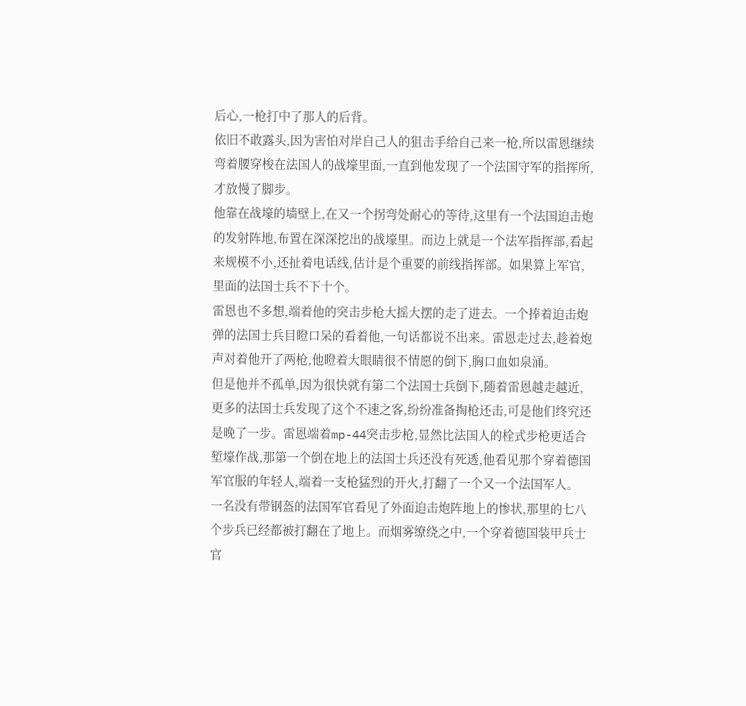后心,一枪打中了那人的后背。
依旧不敢露头,因为害怕对岸自己人的狙击手给自己来一枪,所以雷恩继续弯着腰穿梭在法国人的战壕里面,一直到他发现了一个法国守军的指挥所,才放慢了脚步。
他靠在战壕的墙壁上,在又一个拐弯处耐心的等待,这里有一个法国迫击炮的发射阵地,布置在深深挖出的战壕里。而边上就是一个法军指挥部,看起来规模不小,还扯着电话线,估计是个重要的前线指挥部。如果算上军官,里面的法国士兵不下十个。
雷恩也不多想,端着他的突击步枪大摇大摆的走了进去。一个捧着迫击炮弹的法国士兵目瞪口呆的看着他,一句话都说不出来。雷恩走过去,趁着炮声对着他开了两枪,他瞪着大眼睛很不情愿的倒下,胸口血如泉涌。
但是他并不孤单,因为很快就有第二个法国士兵倒下,随着雷恩越走越近,更多的法国士兵发现了这个不速之客,纷纷准备掏枪还击,可是他们终究还是晚了一步。雷恩端着mp-44突击步枪,显然比法国人的栓式步枪更适合堑壕作战,那第一个倒在地上的法国士兵还没有死透,他看见那个穿着德国军官服的年轻人,端着一支枪猛烈的开火,打翻了一个又一个法国军人。
一名没有带钢盔的法国军官看见了外面迫击炮阵地上的惨状,那里的七八个步兵已经都被打翻在了地上。而烟雾缭绕之中,一个穿着德国装甲兵士官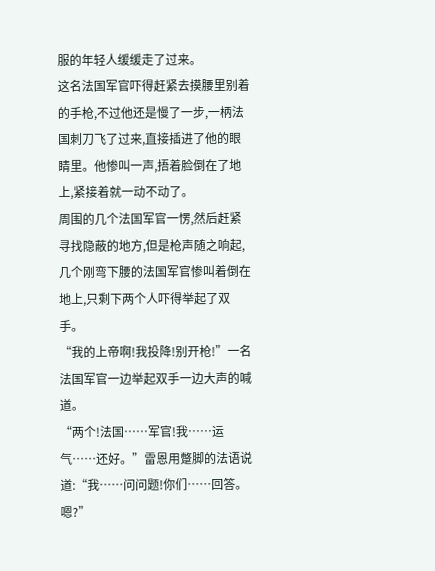服的年轻人缓缓走了过来。
这名法国军官吓得赶紧去摸腰里别着的手枪,不过他还是慢了一步,一柄法国刺刀飞了过来,直接插进了他的眼睛里。他惨叫一声,捂着脸倒在了地上,紧接着就一动不动了。
周围的几个法国军官一愣,然后赶紧寻找隐蔽的地方,但是枪声随之响起,几个刚弯下腰的法国军官惨叫着倒在地上,只剩下两个人吓得举起了双手。
“我的上帝啊!我投降!别开枪!”一名法国军官一边举起双手一边大声的喊道。
“两个!法国……军官!我……运气……还好。”雷恩用蹩脚的法语说道:“我……问问题!你们……回答。嗯?”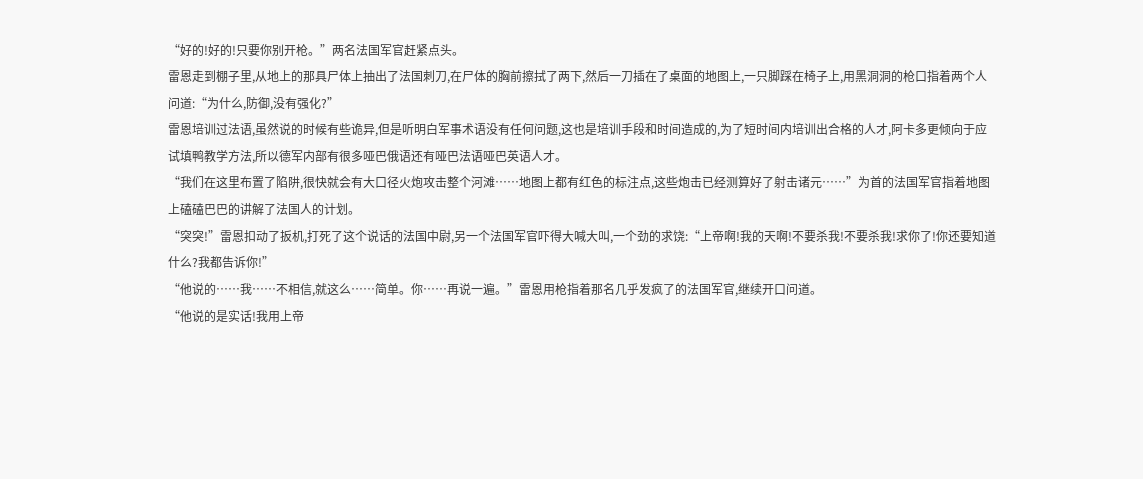“好的!好的!只要你别开枪。”两名法国军官赶紧点头。
雷恩走到棚子里,从地上的那具尸体上抽出了法国刺刀,在尸体的胸前擦拭了两下,然后一刀插在了桌面的地图上,一只脚踩在椅子上,用黑洞洞的枪口指着两个人问道:“为什么,防御,没有强化?”
雷恩培训过法语,虽然说的时候有些诡异,但是听明白军事术语没有任何问题,这也是培训手段和时间造成的,为了短时间内培训出合格的人才,阿卡多更倾向于应试填鸭教学方法,所以德军内部有很多哑巴俄语还有哑巴法语哑巴英语人才。
“我们在这里布置了陷阱,很快就会有大口径火炮攻击整个河滩……地图上都有红色的标注点,这些炮击已经测算好了射击诸元……”为首的法国军官指着地图上磕磕巴巴的讲解了法国人的计划。
“突突!”雷恩扣动了扳机,打死了这个说话的法国中尉,另一个法国军官吓得大喊大叫,一个劲的求饶:“上帝啊!我的天啊!不要杀我!不要杀我!求你了!你还要知道什么?我都告诉你!”
“他说的……我……不相信,就这么……简单。你……再说一遍。”雷恩用枪指着那名几乎发疯了的法国军官,继续开口问道。
“他说的是实话!我用上帝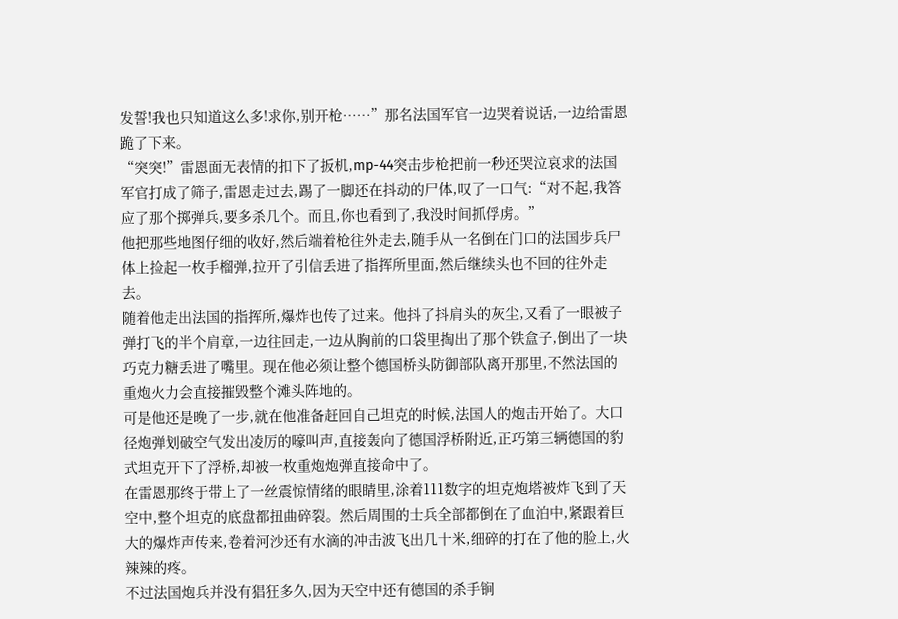发誓!我也只知道这么多!求你,别开枪……”那名法国军官一边哭着说话,一边给雷恩跪了下来。
“突突!”雷恩面无表情的扣下了扳机,mp-44突击步枪把前一秒还哭泣哀求的法国军官打成了筛子,雷恩走过去,踢了一脚还在抖动的尸体,叹了一口气:“对不起,我答应了那个掷弹兵,要多杀几个。而且,你也看到了,我没时间抓俘虏。”
他把那些地图仔细的收好,然后端着枪往外走去,随手从一名倒在门口的法国步兵尸体上捡起一枚手榴弹,拉开了引信丢进了指挥所里面,然后继续头也不回的往外走去。
随着他走出法国的指挥所,爆炸也传了过来。他抖了抖肩头的灰尘,又看了一眼被子弹打飞的半个肩章,一边往回走,一边从胸前的口袋里掏出了那个铁盒子,倒出了一块巧克力糖丢进了嘴里。现在他必须让整个德国桥头防御部队离开那里,不然法国的重炮火力会直接摧毁整个滩头阵地的。
可是他还是晚了一步,就在他准备赶回自己坦克的时候,法国人的炮击开始了。大口径炮弹划破空气发出凌厉的嚎叫声,直接轰向了德国浮桥附近,正巧第三辆德国的豹式坦克开下了浮桥,却被一枚重炮炮弹直接命中了。
在雷恩那终于带上了一丝震惊情绪的眼睛里,涂着111数字的坦克炮塔被炸飞到了天空中,整个坦克的底盘都扭曲碎裂。然后周围的士兵全部都倒在了血泊中,紧跟着巨大的爆炸声传来,卷着河沙还有水滴的冲击波飞出几十米,细碎的打在了他的脸上,火辣辣的疼。
不过法国炮兵并没有猖狂多久,因为天空中还有德国的杀手锏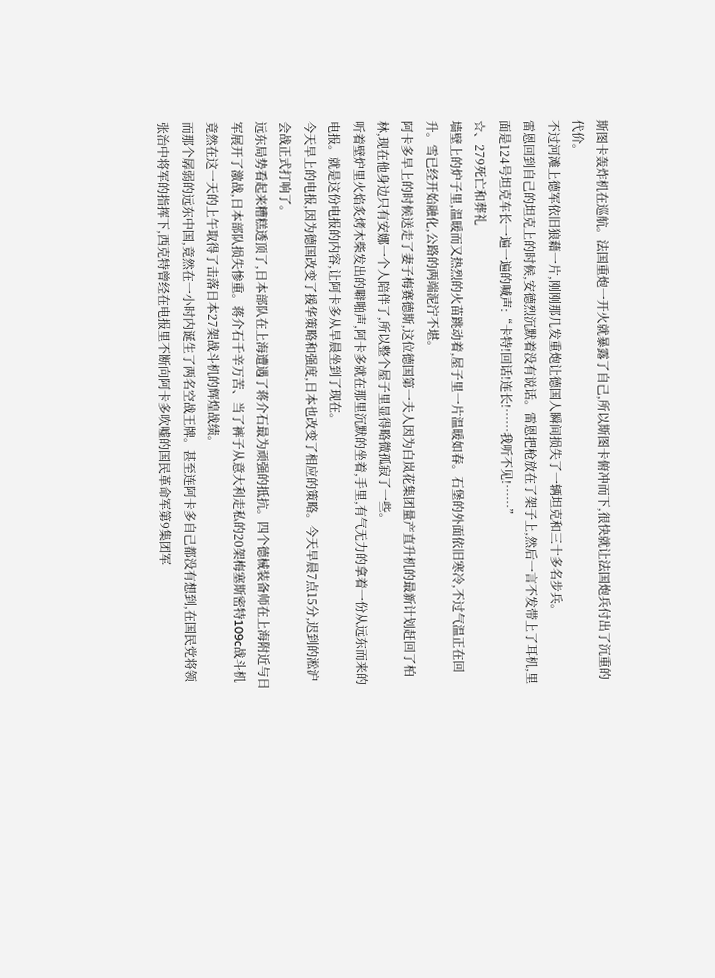斯图卡轰炸机在巡航。法国重炮一开火就暴露了自己,所以斯图卡俯冲而下,很快就让法国炮兵付出了沉重的代价。
不过河滩上德军依旧狼藉一片,刚刚那几发重炮让德国人瞬间损失了一辆坦克和三十多名步兵。
雷恩回到自己的坦克上的时候,安德烈沉默着没有说话。雷恩把枪放在了架子上,然后一言不发带上了耳机,里面是124号坦克车长一遍一遍的喊声:“卡特!回话!连长!……我听不见!……”
☆、279死亡和葬礼
墙壁上的炉子里,温暖而又热烈的火苗跳动着,屋子里一片温暖如春。石堡的外面依旧寒冷,不过气温正在回升。雪已经开始融化,公路的两端泥泞不堪。
阿卡多早上的时候送走了妻子梅赛德斯,这位德国第一夫人因为白岚花集团量产直升机的最新计划赶回了柏林,现在他身边只有安娜一个人陪伴了,所以整个屋子里显得略微孤寂了一些。
听着壁炉里火焰炙烤木柴发出的噼啪声,阿卡多就在那里沉默的坐着,手里,有气无力的拿着一份从远东而来的电报。就是这份电报的内容,让阿卡多从早晨坐到了现在。
今天早上的电报,因为德国改变了援华策略和强度,日本也改变了相应的策略。今天早晨7点15分,迟到的淞沪会战正式打响了。
远东局势看起来糟糕透顶了,日本部队在上海遭遇了蒋介石最为顽强的抵抗。四个德械装备师在上海附近与日军展开了激战,日本部队损失惨重。蒋介石千辛万苦、当了裤子从意大利走私的20架梅塞斯密特109c战斗机竟然在这一天的上午取得了击落日本27架战斗机的辉煌战绩。
而那个孱弱的远东中国,竟然在一小时内诞生了两名空战王牌。甚至连阿卡多自己都没有想到,在国民党将领张治中将军的指挥下,西克特曾经在电报里不断向阿卡多吹嘘的国民革命军第9集团军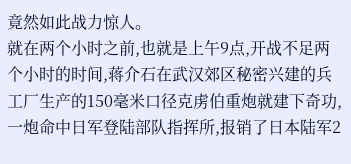竟然如此战力惊人。
就在两个小时之前,也就是上午9点,开战不足两个小时的时间,蒋介石在武汉郊区秘密兴建的兵工厂生产的150毫米口径克虏伯重炮就建下奇功,一炮命中日军登陆部队指挥所,报销了日本陆军2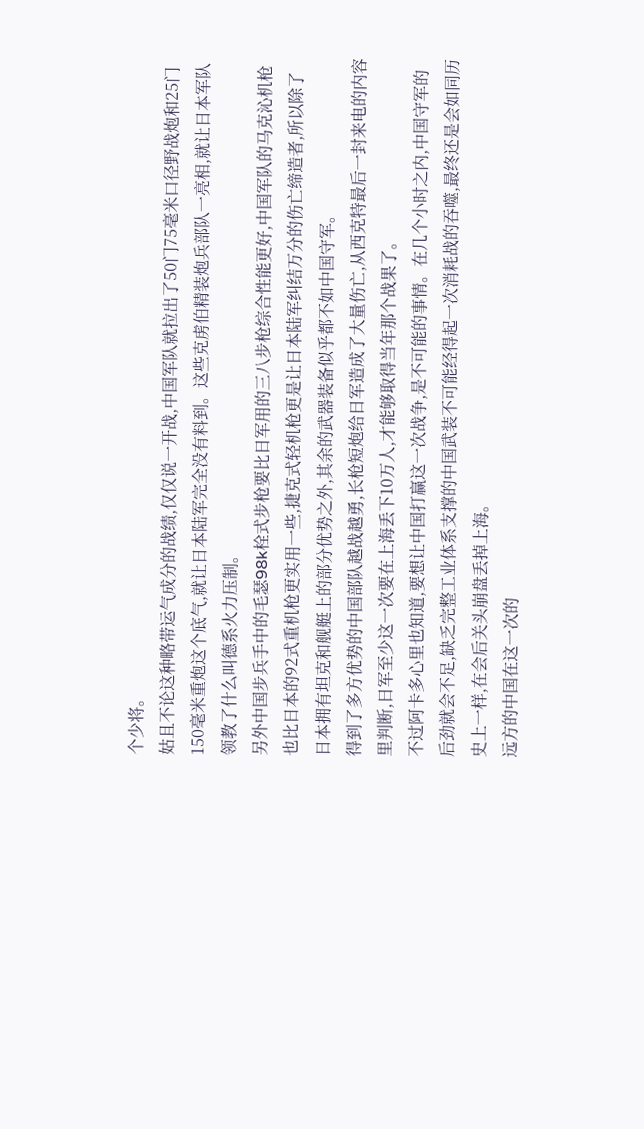个少将。
姑且不论这种略带运气成分的战绩,仅仅说一开战,中国军队就拉出了50门75毫米口径野战炮和25门150毫米重炮这个底气,就让日本陆军完全没有料到。这些克虏伯精装炮兵部队一亮相,就让日本军队领教了什么叫德系火力压制。
另外中国步兵手中的毛瑟98k栓式步枪要比日军用的三八步枪综合性能更好,中国军队的马克沁机枪也比日本的92式重机枪更实用一些,捷克式轻机枪更是让日本陆军纠结万分的伤亡缔造者,所以除了日本拥有坦克和舰艇上的部分优势之外,其余的武器装备似乎都不如中国守军。
得到了多方优势的中国部队越战越勇,长枪短炮给日军造成了大量伤亡,从西克特最后一封来电的内容里判断,日军至少这一次要在上海丢下10万人,才能够取得当年那个战果了。
不过阿卡多心里也知道,要想让中国打赢这一次战争,是不可能的事情。在几个小时之内,中国守军的后劲就会不足,缺乏完整工业体系支撑的中国武装不可能经得起一次消耗战的吞噬,最终还是会如同历史上一样,在会后关头崩盘丢掉上海。
远方的中国在这一次的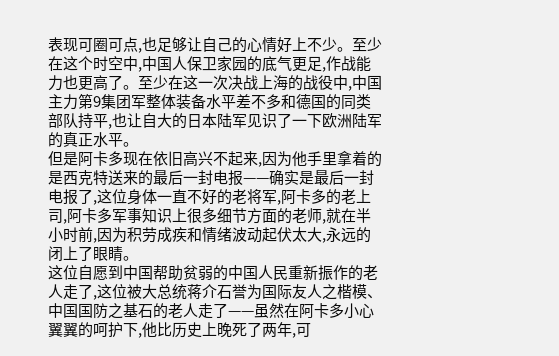表现可圈可点,也足够让自己的心情好上不少。至少在这个时空中,中国人保卫家园的底气更足,作战能力也更高了。至少在这一次决战上海的战役中,中国主力第9集团军整体装备水平差不多和德国的同类部队持平,也让自大的日本陆军见识了一下欧洲陆军的真正水平。
但是阿卡多现在依旧高兴不起来,因为他手里拿着的是西克特送来的最后一封电报——确实是最后一封电报了,这位身体一直不好的老将军,阿卡多的老上司,阿卡多军事知识上很多细节方面的老师,就在半小时前,因为积劳成疾和情绪波动起伏太大,永远的闭上了眼睛。
这位自愿到中国帮助贫弱的中国人民重新振作的老人走了,这位被大总统蒋介石誉为国际友人之楷模、中国国防之基石的老人走了——虽然在阿卡多小心翼翼的呵护下,他比历史上晚死了两年,可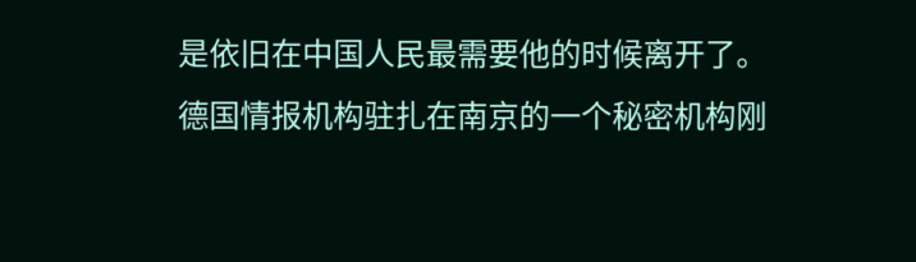是依旧在中国人民最需要他的时候离开了。
德国情报机构驻扎在南京的一个秘密机构刚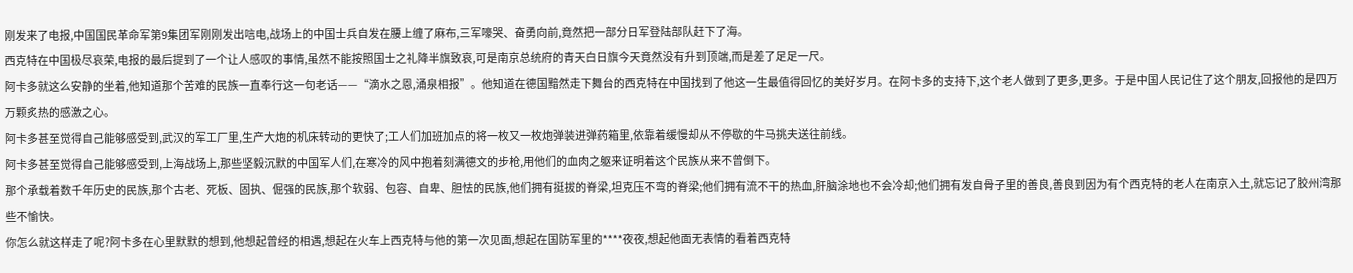刚发来了电报,中国国民革命军第9集团军刚刚发出唁电,战场上的中国士兵自发在腰上缠了麻布,三军嚎哭、奋勇向前,竟然把一部分日军登陆部队赶下了海。
西克特在中国极尽哀荣,电报的最后提到了一个让人感叹的事情,虽然不能按照国士之礼降半旗致哀,可是南京总统府的青天白日旗今天竟然没有升到顶端,而是差了足足一尺。
阿卡多就这么安静的坐着,他知道那个苦难的民族一直奉行这一句老话——“滴水之恩,涌泉相报”。他知道在德国黯然走下舞台的西克特在中国找到了他这一生最值得回忆的美好岁月。在阿卡多的支持下,这个老人做到了更多,更多。于是中国人民记住了这个朋友,回报他的是四万万颗炙热的感激之心。
阿卡多甚至觉得自己能够感受到,武汉的军工厂里,生产大炮的机床转动的更快了;工人们加班加点的将一枚又一枚炮弹装进弹药箱里,依靠着缓慢却从不停歇的牛马挑夫送往前线。
阿卡多甚至觉得自己能够感受到,上海战场上,那些坚毅沉默的中国军人们,在寒冷的风中抱着刻满德文的步枪,用他们的血肉之躯来证明着这个民族从来不曾倒下。
那个承载着数千年历史的民族,那个古老、死板、固执、倔强的民族,那个软弱、包容、自卑、胆怯的民族,他们拥有挺拔的脊梁,坦克压不弯的脊梁;他们拥有流不干的热血,肝脑涂地也不会冷却;他们拥有发自骨子里的善良,善良到因为有个西克特的老人在南京入土,就忘记了胶州湾那些不愉快。
你怎么就这样走了呢?阿卡多在心里默默的想到,他想起曾经的相遇,想起在火车上西克特与他的第一次见面,想起在国防军里的****夜夜,想起他面无表情的看着西克特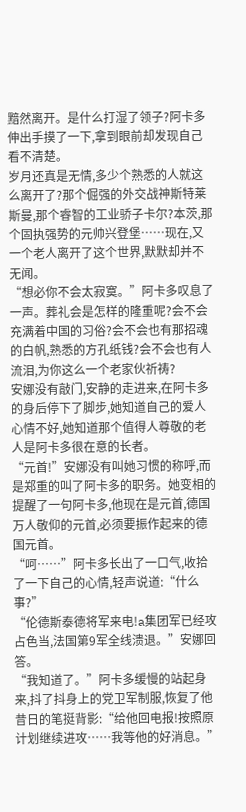黯然离开。是什么打湿了领子?阿卡多伸出手摸了一下,拿到眼前却发现自己看不清楚。
岁月还真是无情,多少个熟悉的人就这么离开了?那个倔强的外交战神斯特莱斯曼,那个睿智的工业骄子卡尔?本茨,那个固执强势的元帅兴登堡……现在,又一个老人离开了这个世界,默默却并不无闻。
“想必你不会太寂寞。”阿卡多叹息了一声。葬礼会是怎样的隆重呢?会不会充满着中国的习俗?会不会也有那招魂的白帆,熟悉的方孔纸钱?会不会也有人流泪,为你这么一个老家伙祈祷?
安娜没有敲门,安静的走进来,在阿卡多的身后停下了脚步,她知道自己的爱人心情不好,她知道那个值得人尊敬的老人是阿卡多很在意的长者。
“元首!”安娜没有叫她习惯的称呼,而是郑重的叫了阿卡多的职务。她变相的提醒了一句阿卡多,他现在是元首,德国万人敬仰的元首,必须要振作起来的德国元首。
“呵……”阿卡多长出了一口气,收拾了一下自己的心情,轻声说道:“什么事?”
“伦德斯泰德将军来电!a集团军已经攻占色当,法国第9军全线溃退。”安娜回答。
“我知道了。”阿卡多缓慢的站起身来,抖了抖身上的党卫军制服,恢复了他昔日的笔挺背影:“给他回电报!按照原计划继续进攻……我等他的好消息。”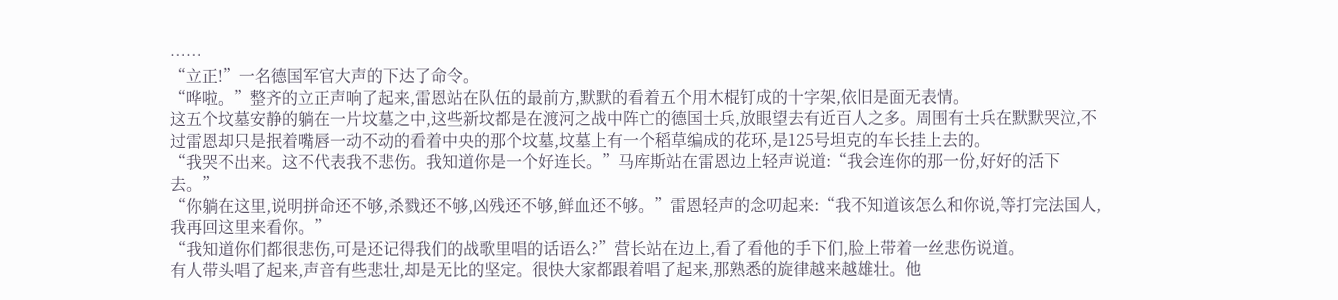……
“立正!”一名德国军官大声的下达了命令。
“哗啦。”整齐的立正声响了起来,雷恩站在队伍的最前方,默默的看着五个用木棍钉成的十字架,依旧是面无表情。
这五个坟墓安静的躺在一片坟墓之中,这些新坟都是在渡河之战中阵亡的德国士兵,放眼望去有近百人之多。周围有士兵在默默哭泣,不过雷恩却只是抿着嘴唇一动不动的看着中央的那个坟墓,坟墓上有一个稻草编成的花环,是125号坦克的车长挂上去的。
“我哭不出来。这不代表我不悲伤。我知道你是一个好连长。”马库斯站在雷恩边上轻声说道:“我会连你的那一份,好好的活下去。”
“你躺在这里,说明拼命还不够,杀戮还不够,凶残还不够,鲜血还不够。”雷恩轻声的念叨起来:“我不知道该怎么和你说,等打完法国人,我再回这里来看你。”
“我知道你们都很悲伤,可是还记得我们的战歌里唱的话语么?”营长站在边上,看了看他的手下们,脸上带着一丝悲伤说道。
有人带头唱了起来,声音有些悲壮,却是无比的坚定。很快大家都跟着唱了起来,那熟悉的旋律越来越雄壮。他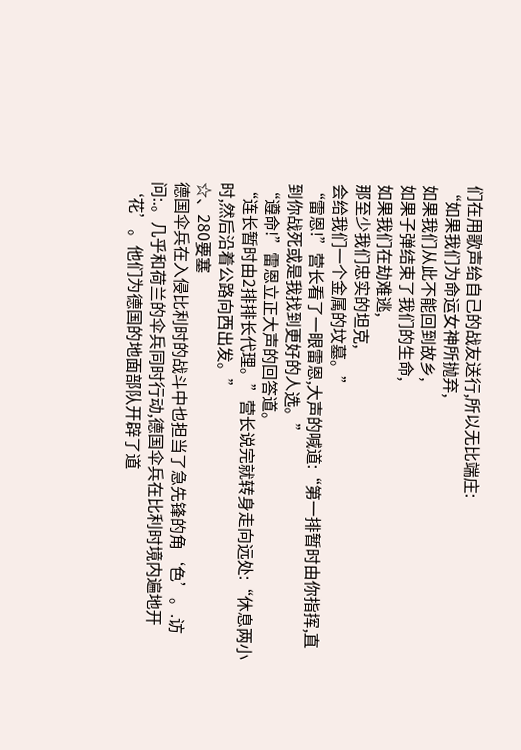们在用歌声给自己的战友送行,所以无比端庄:
“如果我们为命运女神所抛弃,
如果我们从此不能回到故乡,
如果子弹结束了我们的生命,
如果我们在劫难逃,
那至少我们忠实的坦克,
会给我们一个金属的坟墓。”
“雷恩!”营长看了一眼雷恩,大声的喊道:“第一排暂时由你指挥,直到你战死或是我找到更好的人选。”
“遵命!”雷恩立正大声的回答道。
“连长暂时由2排排长代理。”营长说完就转身走向远处:“休息两小时,然后沿着公路向西出发。”
☆、280要塞
德国伞兵在入侵比利时的战斗中也担当了急先锋的角‘色’。.访问:.。几乎和荷兰的伞兵同时行动,德国伞兵在比利时境内遍地开‘花’。他们为德国的地面部队开辟了道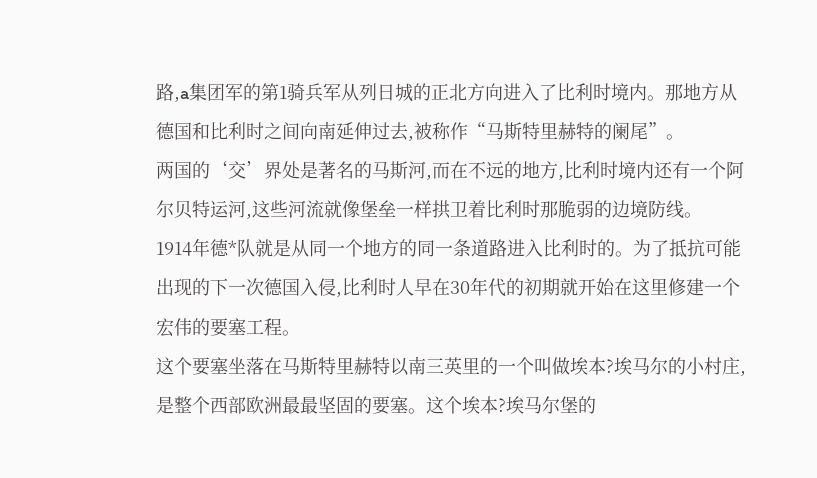路,a集团军的第1骑兵军从列日城的正北方向进入了比利时境内。那地方从德国和比利时之间向南延伸过去,被称作“马斯特里赫特的阑尾”。
两国的‘交’界处是著名的马斯河,而在不远的地方,比利时境内还有一个阿尔贝特运河,这些河流就像堡垒一样拱卫着比利时那脆弱的边境防线。
1914年德*队就是从同一个地方的同一条道路进入比利时的。为了抵抗可能出现的下一次德国入侵,比利时人早在30年代的初期就开始在这里修建一个宏伟的要塞工程。
这个要塞坐落在马斯特里赫特以南三英里的一个叫做埃本?埃马尔的小村庄,是整个西部欧洲最最坚固的要塞。这个埃本?埃马尔堡的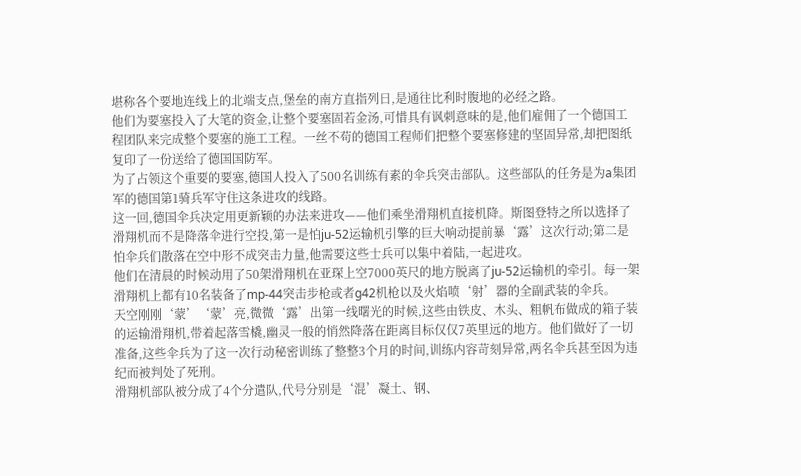堪称各个要地连线上的北端支点,堡垒的南方直指列日,是通往比利时腹地的必经之路。
他们为要塞投入了大笔的资金,让整个要塞固若金汤,可惜具有讽刺意味的是,他们雇佣了一个德国工程团队来完成整个要塞的施工工程。一丝不苟的德国工程师们把整个要塞修建的坚固异常,却把图纸复印了一份送给了德国国防军。
为了占领这个重要的要塞,德国人投入了500名训练有素的伞兵突击部队。这些部队的任务是为a集团军的德国第1骑兵军守住这条进攻的线路。
这一回,德国伞兵决定用更新颖的办法来进攻——他们乘坐滑翔机直接机降。斯图登特之所以选择了滑翔机而不是降落伞进行空投,第一是怕ju-52运输机引擎的巨大响动提前暴‘露’这次行动;第二是怕伞兵们散落在空中形不成突击力量,他需要这些士兵可以集中着陆,一起进攻。
他们在清晨的时候动用了50架滑翔机在亚琛上空7000英尺的地方脱离了ju-52运输机的牵引。每一架滑翔机上都有10名装备了mp-44突击步枪或者g42机枪以及火焰喷‘射’器的全副武装的伞兵。
天空刚刚‘蒙’‘蒙’亮,微微‘露’出第一线曙光的时候,这些由铁皮、木头、粗帆布做成的箱子装的运输滑翔机,带着起落雪橇,幽灵一般的悄然降落在距离目标仅仅7英里远的地方。他们做好了一切准备,这些伞兵为了这一次行动秘密训练了整整3个月的时间,训练内容苛刻异常,两名伞兵甚至因为违纪而被判处了死刑。
滑翔机部队被分成了4个分遣队,代号分别是‘混’凝土、钢、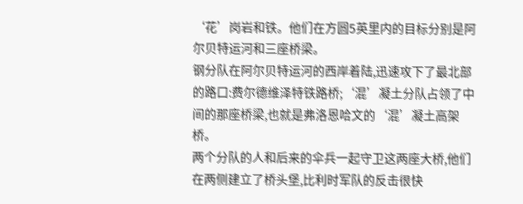‘花’岗岩和铁。他们在方圆5英里内的目标分别是阿尔贝特运河和三座桥梁。
钢分队在阿尔贝特运河的西岸着陆,迅速攻下了最北部的路口:费尔德维泽特铁路桥;‘混’凝土分队占领了中间的那座桥梁,也就是弗洛恩哈文的‘混’凝土高架桥。
两个分队的人和后来的伞兵一起守卫这两座大桥,他们在两侧建立了桥头堡,比利时军队的反击很快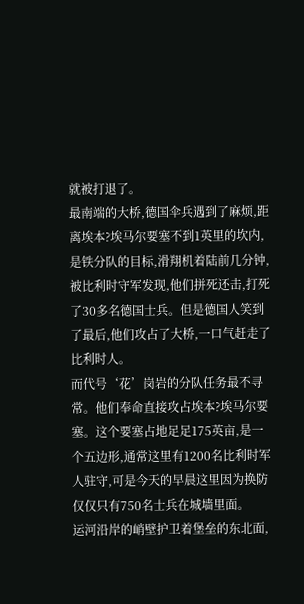就被打退了。
最南端的大桥,德国伞兵遇到了麻烦,距离埃本?埃马尔要塞不到1英里的坎内,是铁分队的目标,滑翔机着陆前几分钟,被比利时守军发现,他们拼死还击,打死了30多名德国士兵。但是德国人笑到了最后,他们攻占了大桥,一口气赶走了比利时人。
而代号‘花’岗岩的分队任务最不寻常。他们奉命直接攻占埃本?埃马尔要塞。这个要塞占地足足175英亩,是一个五边形,通常这里有1200名比利时军人驻守,可是今天的早晨这里因为换防仅仅只有750名士兵在城墙里面。
运河沿岸的峭壁护卫着堡垒的东北面,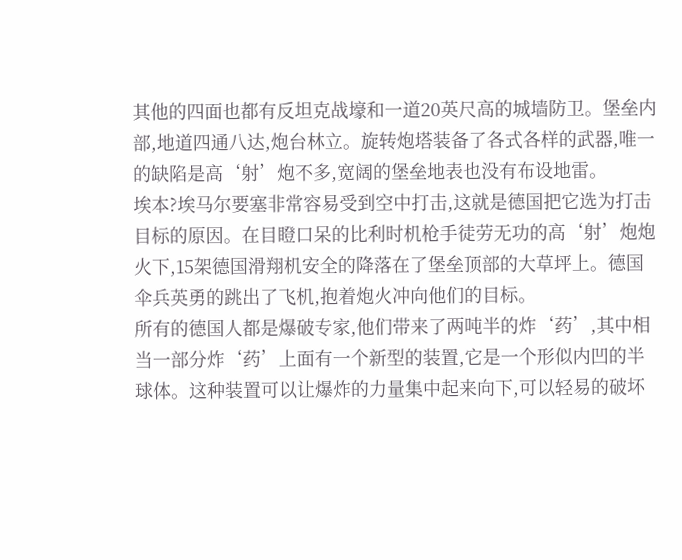其他的四面也都有反坦克战壕和一道20英尺高的城墙防卫。堡垒内部,地道四通八达,炮台林立。旋转炮塔装备了各式各样的武器,唯一的缺陷是高‘射’炮不多,宽阔的堡垒地表也没有布设地雷。
埃本?埃马尔要塞非常容易受到空中打击,这就是德国把它选为打击目标的原因。在目瞪口呆的比利时机枪手徒劳无功的高‘射’炮炮火下,15架德国滑翔机安全的降落在了堡垒顶部的大草坪上。德国伞兵英勇的跳出了飞机,抱着炮火冲向他们的目标。
所有的德国人都是爆破专家,他们带来了两吨半的炸‘药’,其中相当一部分炸‘药’上面有一个新型的装置,它是一个形似内凹的半球体。这种装置可以让爆炸的力量集中起来向下,可以轻易的破坏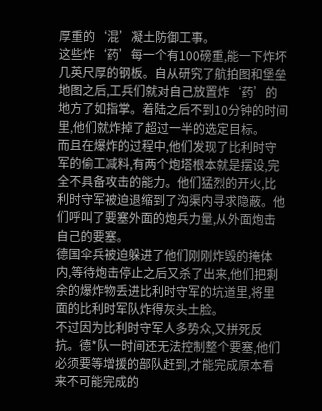厚重的‘混’凝土防御工事。
这些炸‘药’每一个有100磅重,能一下炸坏几英尺厚的钢板。自从研究了航拍图和堡垒地图之后,工兵们就对自己放置炸‘药’的地方了如指掌。着陆之后不到10分钟的时间里,他们就炸掉了超过一半的选定目标。
而且在爆炸的过程中,他们发现了比利时守军的偷工减料,有两个炮塔根本就是摆设,完全不具备攻击的能力。他们猛烈的开火,比利时守军被迫退缩到了沟渠内寻求隐蔽。他们呼叫了要塞外面的炮兵力量,从外面炮击自己的要塞。
德国伞兵被迫躲进了他们刚刚炸毁的掩体内,等待炮击停止之后又杀了出来,他们把剩余的爆炸物丢进比利时守军的坑道里,将里面的比利时军队炸得灰头土脸。
不过因为比利时守军人多势众,又拼死反抗。德*队一时间还无法控制整个要塞,他们必须要等增援的部队赶到,才能完成原本看来不可能完成的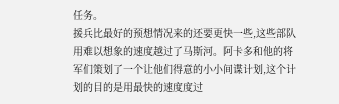任务。
援兵比最好的预想情况来的还要更快一些,这些部队用难以想象的速度越过了马斯河。阿卡多和他的将军们策划了一个让他们得意的小小间谍计划,这个计划的目的是用最快的速度度过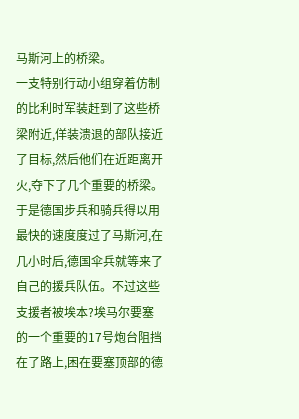马斯河上的桥梁。
一支特别行动小组穿着仿制的比利时军装赶到了这些桥梁附近,佯装溃退的部队接近了目标,然后他们在近距离开火,夺下了几个重要的桥梁。
于是德国步兵和骑兵得以用最快的速度度过了马斯河,在几小时后,德国伞兵就等来了自己的援兵队伍。不过这些支援者被埃本?埃马尔要塞的一个重要的17号炮台阻挡在了路上,困在要塞顶部的德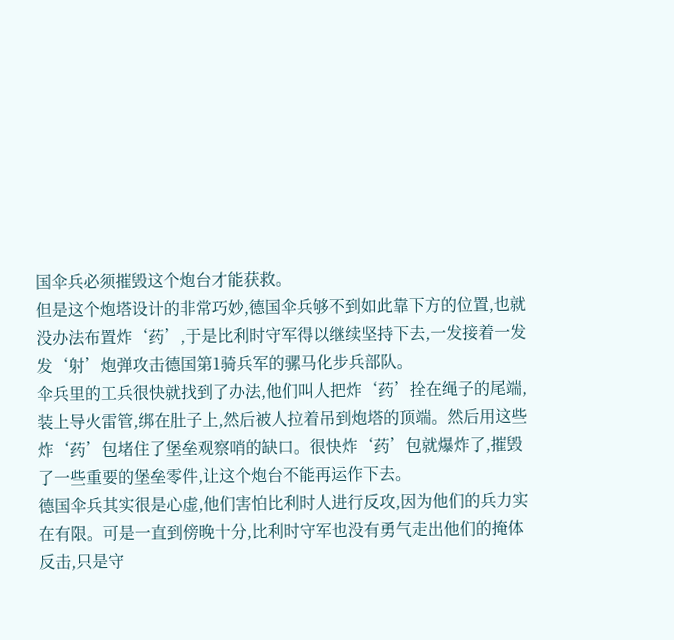国伞兵必须摧毁这个炮台才能获救。
但是这个炮塔设计的非常巧妙,德国伞兵够不到如此靠下方的位置,也就没办法布置炸‘药’,于是比利时守军得以继续坚持下去,一发接着一发发‘射’炮弹攻击德国第1骑兵军的骡马化步兵部队。
伞兵里的工兵很快就找到了办法,他们叫人把炸‘药’拴在绳子的尾端,装上导火雷管,绑在肚子上,然后被人拉着吊到炮塔的顶端。然后用这些炸‘药’包堵住了堡垒观察哨的缺口。很快炸‘药’包就爆炸了,摧毁了一些重要的堡垒零件,让这个炮台不能再运作下去。
德国伞兵其实很是心虚,他们害怕比利时人进行反攻,因为他们的兵力实在有限。可是一直到傍晚十分,比利时守军也没有勇气走出他们的掩体反击,只是守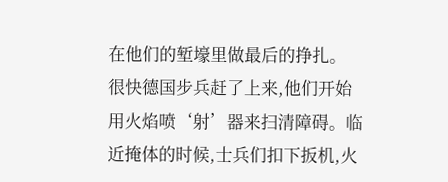在他们的堑壕里做最后的挣扎。
很快德国步兵赶了上来,他们开始用火焰喷‘射’器来扫清障碍。临近掩体的时候,士兵们扣下扳机,火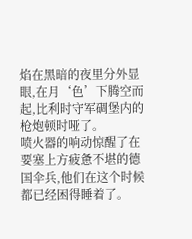焰在黑暗的夜里分外显眼,在月‘色’下腾空而起,比利时守军碉堡内的枪炮顿时哑了。
喷火器的响动惊醒了在要塞上方疲惫不堪的德国伞兵,他们在这个时候都已经困得睡着了。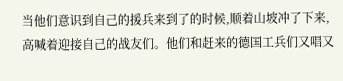当他们意识到自己的援兵来到了的时候,顺着山坡冲了下来,高喊着迎接自己的战友们。他们和赶来的德国工兵们又唱又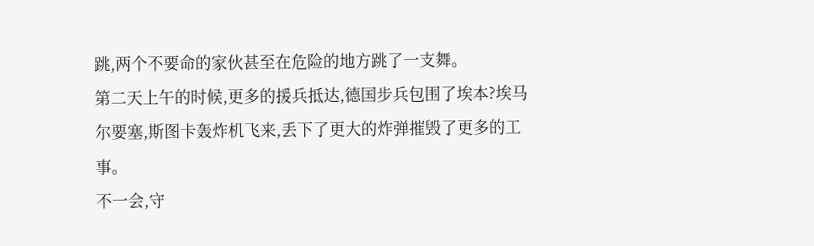跳,两个不要命的家伙甚至在危险的地方跳了一支舞。
第二天上午的时候,更多的援兵抵达,德国步兵包围了埃本?埃马尔要塞,斯图卡轰炸机飞来,丢下了更大的炸弹摧毁了更多的工事。
不一会,守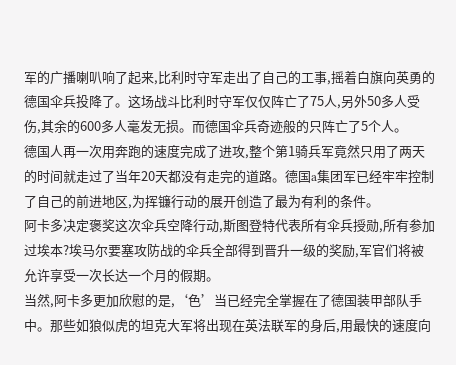军的广播喇叭响了起来,比利时守军走出了自己的工事,摇着白旗向英勇的德国伞兵投降了。这场战斗比利时守军仅仅阵亡了75人,另外50多人受伤,其余的600多人毫发无损。而德国伞兵奇迹般的只阵亡了5个人。
德国人再一次用奔跑的速度完成了进攻,整个第1骑兵军竟然只用了两天的时间就走过了当年20天都没有走完的道路。德国a集团军已经牢牢控制了自己的前进地区,为挥镰行动的展开创造了最为有利的条件。
阿卡多决定褒奖这次伞兵空降行动,斯图登特代表所有伞兵授勋,所有参加过埃本?埃马尔要塞攻防战的伞兵全部得到晋升一级的奖励,军官们将被允许享受一次长达一个月的假期。
当然,阿卡多更加欣慰的是,‘色’当已经完全掌握在了德国装甲部队手中。那些如狼似虎的坦克大军将出现在英法联军的身后,用最快的速度向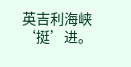英吉利海峡‘挺’进。